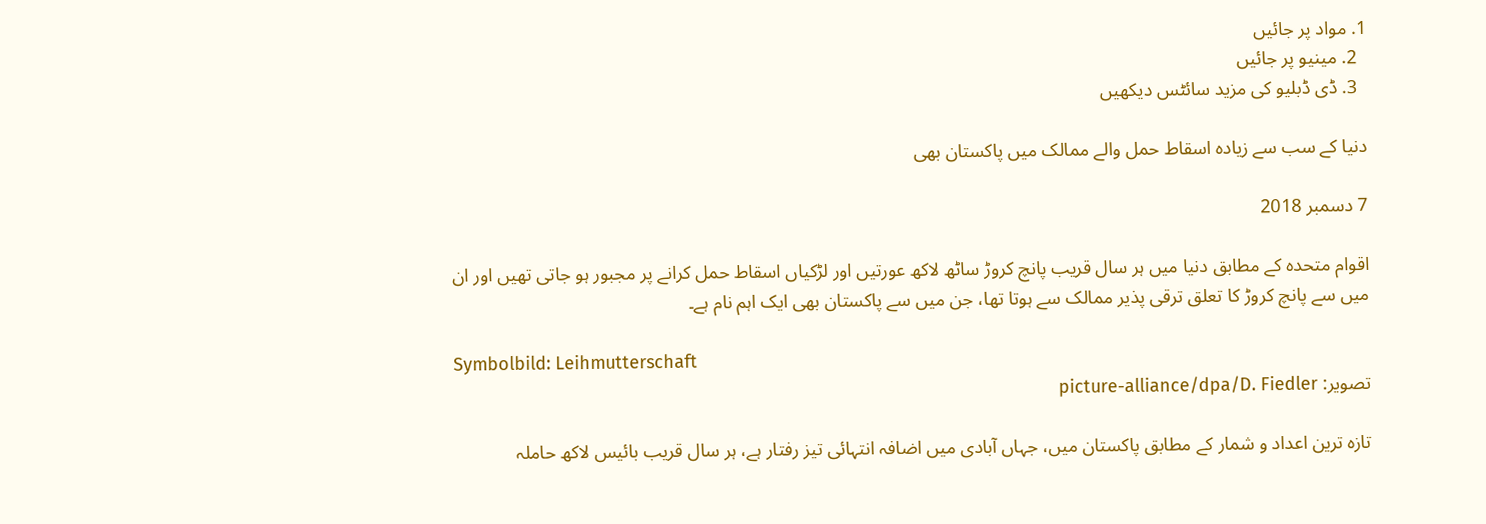1. مواد پر جائیں
  2. مینیو پر جائیں
  3. ڈی ڈبلیو کی مزید سائٹس دیکھیں

دنیا کے سب سے زیادہ اسقاط حمل والے ممالک میں پاکستان بھی

7 دسمبر 2018

اقوام متحدہ کے مطابق دنیا میں ہر سال قریب پانچ کروڑ ساٹھ لاکھ عورتیں اور لڑکیاں اسقاط حمل کرانے پر مجبور ہو جاتی تھیں اور ان میں سے پانچ کروڑ کا تعلق ترقی پذیر ممالک سے ہوتا تھا، جن میں سے پاکستان بھی ایک اہم نام ہے۔

Symbolbild: Leihmutterschaft
تصویر: picture-alliance/dpa/D. Fiedler

تازہ ترین اعداد و شمار کے مطابق پاکستان میں، جہاں آبادی میں اضافہ انتہائی تیز رفتار ہے، ہر سال قریب بائیس لاکھ حاملہ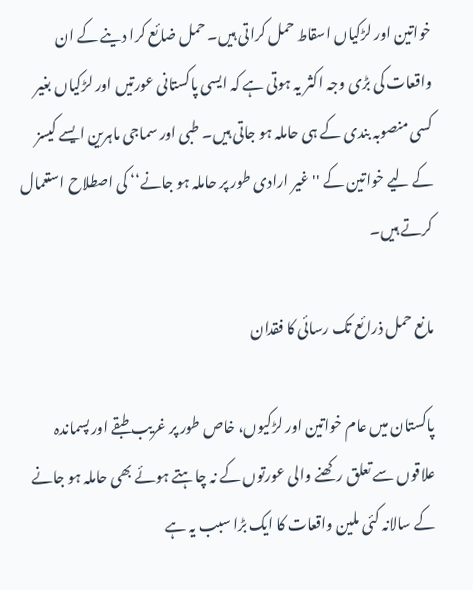خواتین اور لڑکیاں اسقاط حمل کراتی ہیں۔ حمل ضائع کرا دینے کے ان واقعات کی بڑی وجہ اکثر یہ ہوتی ہے کہ ایسی پاکستانی عورتیں اور لڑکیاں بغیر کسی منصوبہ بندی کے ہی حاملہ ہو جاتی ہیں۔ طبی اور سماجی ماہرین ایسے کیسز کے لیے خواتین کے ''غیر ارادی طور پر حاملہ ہو جانے‘‘ کی اصطلاح استعمال کرتے ہیں۔

مانع حمل ذرائع تک رسائی کا فقدان

پاکستان میں عام خواتین اور لڑکیوں، خاص طور پر غریب طبقے اور پسماندہ علاقوں سے تعلق رکھنے والی عورتوں کے نہ چاہتے ہوئے بھی حاملہ ہو جانے کے سالانہ کئی ملین واقعات کا ایک بڑا سبب یہ ہے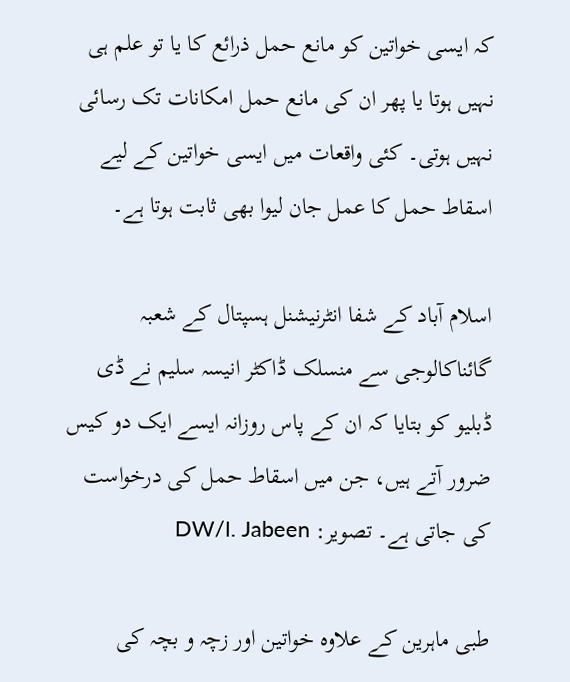کہ ایسی خواتین کو مانع حمل ذرائع کا یا تو علم ہی نہیں ہوتا یا پھر ان کی مانع حمل امکانات تک رسائی نہیں ہوتی۔ کئی واقعات میں ایسی خواتین کے لیے اسقاط حمل کا عمل جان لیوا بھی ثابت ہوتا ہے۔

اسلام آباد کے شفا انٹرنیشنل ہسپتال کے شعبہ گائناکالوجی سے منسلک ڈاکٹر انیسہ سلیم نے ڈی ڈبلیو کو بتایا کہ ان کے پاس روزانہ ایسے ایک دو کیس ضرور آتے ہیں، جن میں اسقاط حمل کی درخواست کی جاتی ہے۔ تصویر: DW/I. Jabeen

طبی ماہرین کے علاوہ خواتین اور زچہ و بچہ کی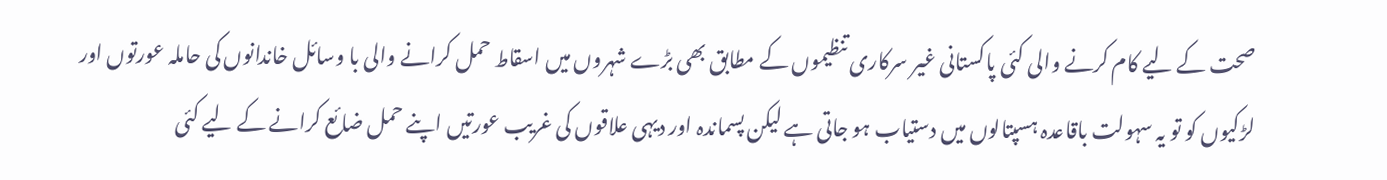صحت کے لیے کام کرنے والی کئی پاکستانی غیر سرکاری تنظیموں کے مطابق بھی بڑے شہروں میں اسقاط حمل کرانے والی با وسائل خاندانوں کی حاملہ عورتوں اور لڑکیوں کو تو یہ سہولت باقاعدہ ہسپتالوں میں دستیاب ہو جاتی ہے لیکن پسماندہ اور دیہی علاقوں کی غریب عورتیں اپنے حمل ضائع کرانے کے لیے کئی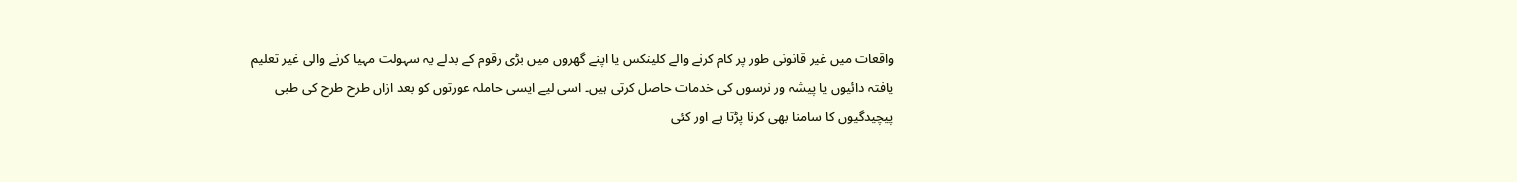واقعات میں غیر قانونی طور پر کام کرنے والے کلینکس یا اپنے گھروں میں بڑی رقوم کے بدلے یہ سہولت مہیا کرنے والی غیر تعلیم یافتہ دائیوں یا پیشہ ور نرسوں کی خدمات حاصل کرتی ہیں۔ اسی لیے ایسی حاملہ عورتوں کو بعد ازاں طرح طرح کی طبی پیچیدگیوں کا سامنا بھی کرنا پڑتا ہے اور کئی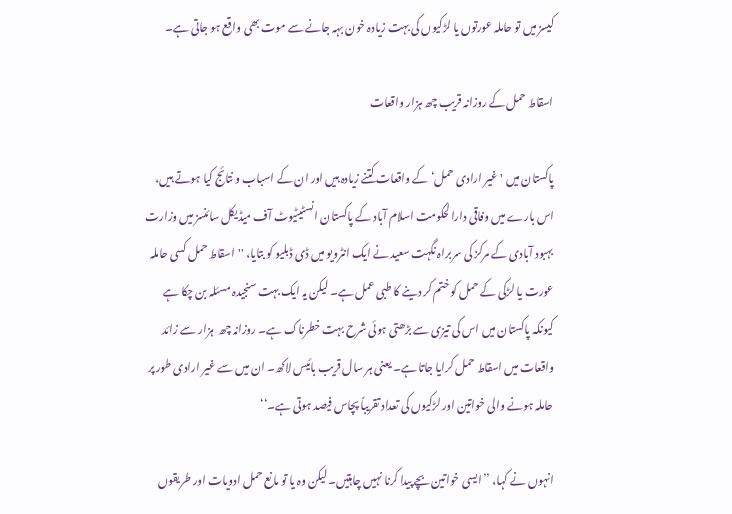کیسز میں تو حاملہ عورتوں یا لڑکیوں کی بہت زیادہ خون بہہ جانے سے موت بھی واقع ہو جاتی ہے۔

اسقاط حمل کے روزانہ قریب چھ ہزار واقعات

پاکستان میں 'غیر ارادی حمل‘ کے واقعات کتنے زیادہ ہیں اور ان کے اسباب و نتائج کیا ہوتے ہیں، اس بارے میں وفاقی دارالحکومت اسلام آباد کے پاکستان انسٹیٹیوٹ آف میڈیکل سائنسز میں وزارت بہبود آبادی کے مرکز کی سربراہ نگہت سعید نے ایک انٹرویو میں ڈی ڈبلیو کو بتایا، ''اسقاط حمل کسی حاملہ عورت یا لڑکی کے حمل کو ختم کر دینے کا طبی عمل ہے۔ لیکن یہ ایک بہت سنجیدہ مسئلہ بن چکا ہے کیونکہ پاکستان میں اس کی تیزی سے بڑھتی ہوئی شرح بہت خطرناک ہے۔ روزانہ چھ  ہزار سے زائد واقعات میں اسقاط حمل کرایا جاتا ہے۔ یعنی ہر سال قریب بائیس لاکھ۔ ان میں سے غیر ارادی طور پر حاملہ ہونے والی خواتین اور لڑکیوں کی تعداد تقریباً پچاس فیصد ہوتی ہے۔‘‘

انہوں نے کہا، ’’ایسی خواتین بچے پیدا کرنا نہیں چاہتیں۔ لیکن وہ یا تو مانع حمل ادویات اور طریقوں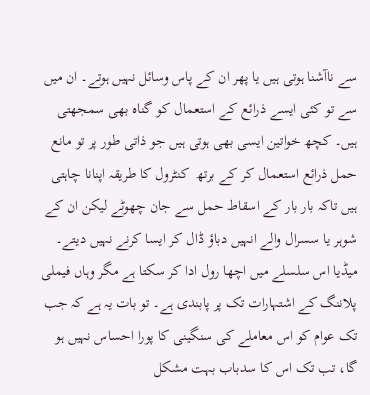سے ناآشنا ہوتی ہیں یا پھر ان کے پاس وسائل نہیں ہوتے۔ ان میں سے تو کئی ایسے ذرائع کے استعمال کو گناہ بھی سمجھتی ہیں۔ کچھ خواتین ایسی بھی ہوتی ہیں جو ذاتی طور پر تو مانع حمل ذرائع استعمال کر کے برتھ  کنٹرول کا طریقہ اپنانا چاہتی ہیں تاکہ بار بار کے اسقاط حمل سے جان چھوٹے لیکن ان کے شوہر یا سسرال والے انہیں دباؤ ڈال کر ایسا کرنے نہیں دیتے۔ میڈیا اس سلسلے میں اچھا رول ادا کر سکتا ہے مگر وہاں فیملی پلاننگ کے اشتہارات تک پر پابندی ہے۔ تو بات یہ ہے کہ جب تک عوام کو اس معاملے کی سنگینی کا پورا احساس نہیں ہو گا، تب تک اس کا سدباب بہت مشکل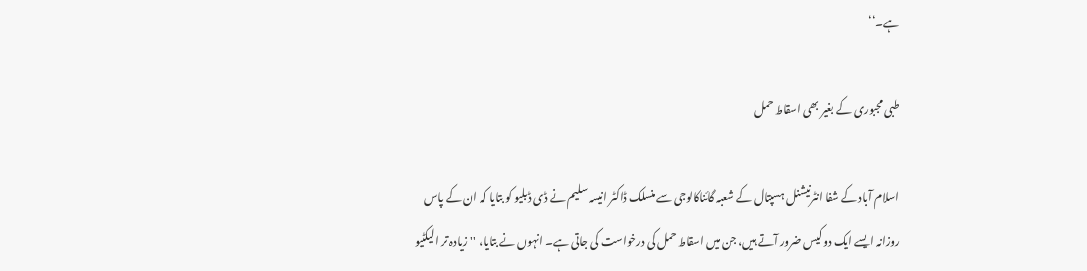ہے۔‘‘

طبی مجبوری کے بغیر بھی اسقاط حمل

اسلام آباد کے شفا انٹرنیشنل ہسپتال کے شعبہ گائناکالوجی سے منسلک ڈاکٹر انیسہ سلیم نے ڈی ڈبلیو کو بتایا کہ ان کے پاس روزانہ ایسے ایک دو کیس ضرور آتے ہیں، جن میں اسقاط حمل کی درخواست کی جاتی ہے۔ انہوں نے بتایا، ''زیادہ تر الیکٹیو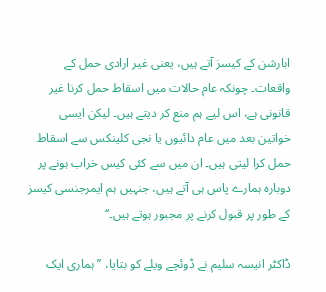ابارشن کے کیسز آتے ہیں، یعنی غیر ارادی حمل کے واقعات۔ چونکہ عام حالات میں اسقاط حمل کرنا غیر قانونی ہے، اس لیے ہم منع کر دیتے ہیں۔ لیکن ایسی خواتین بعد میں عام دائیوں یا نجی کلینکس سے اسقاط حمل کرا لیتی ہیں۔ ان میں سے کئی کیس خراب ہونے پر دوبارہ ہمارے پاس ہی آتے ہیں، جنہیں ہم ایمرجنسی کیسز کے طور پر قبول کرنے پر مجبور ہوتے ہیں۔‘‘

ڈاکٹر انیسہ سلیم نے ڈوئچے ویلے کو بتایا، ’’ہماری ایک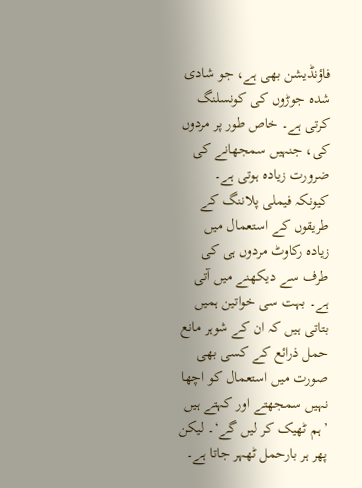فاؤنڈیشن بھی ہے، جو شادی شدہ جوڑوں کی کونسلنگ کرتی ہے۔ خاص طور پر مردوں کی، جنہیں سمجھانے کی ضرورت زیادہ ہوتی ہے۔ کیونکہ فیملی پلاننگ کے طریقوں کے استعمال میں زیادہ رکاوٹ مردوں ہی کی طرف سے دیکھنے میں آتی ہے۔ بہت سی خواتین ہمیں بتاتی ہیں کہ ان کے شوہر مانع حمل ذرائع کے کسی بھی صورت میں استعمال کو اچھا نہیں سمجھتے اور کہتے ہیں ’ہم ٹھیک کر لیں گے‘۔ لیکن پھر ہر بارحمل ٹھہر جاتا ہے۔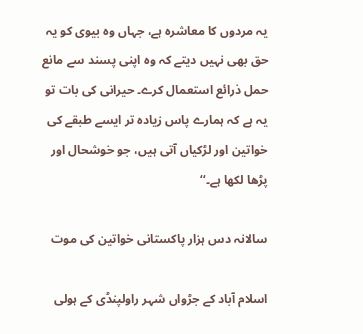یہ مردوں کا معاشرہ ہے، جہاں وہ بیوی کو یہ حق بھی نہیں دیتے کہ وہ اپنی پسند سے مانع حمل ذرائع استعمال کرے۔ حیرانی کی بات تو یہ ہے کہ ہمارے پاس زیادہ تر ایسے طبقے کی خواتین اور لڑکیاں آتی ہیں، جو خوشحال اور پڑھا لکھا ہے۔‘‘

سالانہ دس ہزار پاکستانی خواتین کی موت

اسلام آباد کے جڑواں شہر راولپنڈی کے ہولی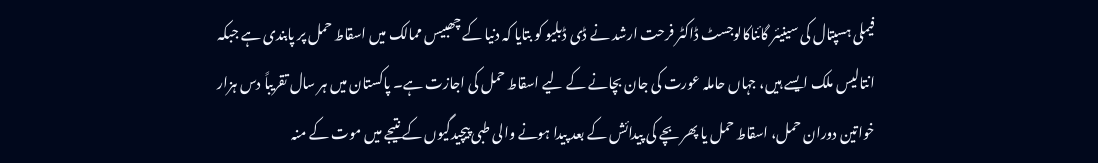فیملی ہسپتال کی سینیئر گائناکالوجسٹ ڈاکٹر فرحت ارشد نے ڈی ڈبلیو کو بتایا کہ دنیا کے چھبیس ممالک میں اسقاط حمل پر پابندی ہے جبکہ انتالیس ملک ایسے ہیں، جہاں حاملہ عورت کی جان بچانے کے لیے اسقاط حمل کی اجازت ہے۔ پاکستان میں ہر سال تقریباً دس ہزار خواتین دوران حمل، اسقاط حمل یا پھر بچے کی پیدائش کے بعد پیدا ہونے والی طبی پیچیدگیوں کے نتیجے میں موت کے منہ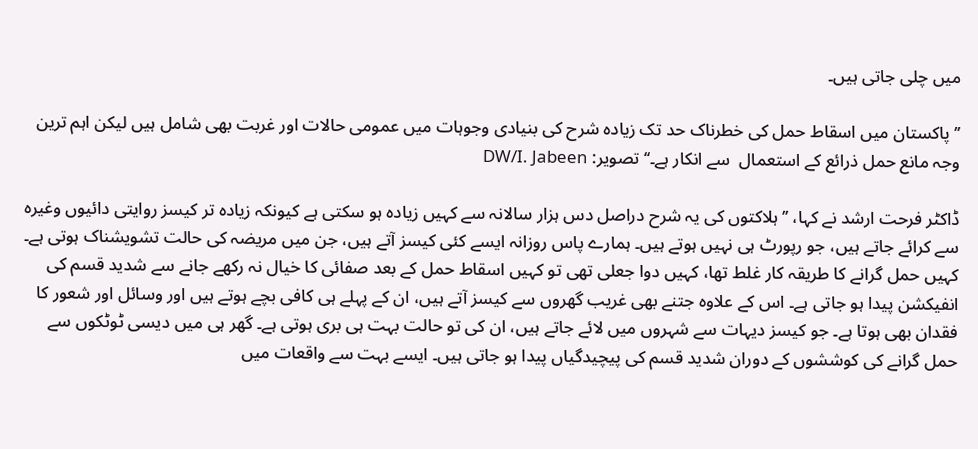میں چلی جاتی ہیں۔

’’ پاکستان میں اسقاط حمل کی خطرناک حد تک زیادہ شرح کی بنیادی وجوہات میں عمومی حالات اور غربت بھی شامل ہیں لیکن اہم ترین وجہ مانع حمل ذرائع کے استعمال  سے انکار ہے۔‘‘تصویر: DW/I. Jabeen

ڈاکٹر فرحت ارشد نے کہا، ’’ہلاکتوں کی یہ شرح دراصل دس ہزار سالانہ سے کہیں زیادہ ہو سکتی ہے کیونکہ زیادہ تر کیسز روایتی دائیوں وغیرہ سے کرائے جاتے ہیں، جو رپورٹ ہی نہیں ہوتے ہیں۔ ہمارے پاس روزانہ ایسے کئی کیسز آتے ہیں، جن میں مریضہ کی حالت تشویشناک ہوتی ہے۔ کہیں حمل گرانے کا طریقہ کار غلط تھا، کہیں دوا جعلی تھی تو کہیں اسقاط حمل کے بعد صفائی کا خیال نہ رکھے جانے سے شدید قسم کی انفیکشن پیدا ہو جاتی ہے۔ اس کے علاوہ جتنے بھی غریب گھروں سے کیسز آتے ہیں، ان کے پہلے ہی کافی بچے ہوتے ہیں اور وسائل اور شعور کا فقدان بھی ہوتا ہے۔ جو کیسز دیہات سے شہروں میں لائے جاتے ہیں، ان کی تو حالت بہت ہی بری ہوتی ہے۔ گھر ہی میں دیسی ٹوٹکوں سے حمل گرانے کی کوششوں کے دوران شدید قسم کی پیچیدگیاں پیدا ہو جاتی ہیں۔ ایسے بہت سے واقعات میں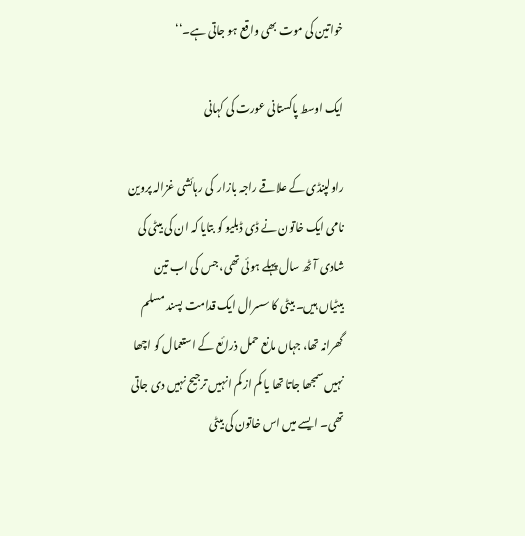خواتین کی موت بھی واقع ہو جاتی ہے۔‘‘

ایک اوسط پاکستانی عورت کی کہانی

راولپنڈی کے علاقے راجہ بازار  کی رہائشی غزالہ پروین نامی ایک خاتون نے ڈی ڈبلیو کو بتایا کہ ان کی بیٹی کی شادی آٹھ سال پہلے ہوئی تھی، جس کی اب تین بیٹیاں ہیں۔ بیٹی کا سسرال ایک قدامت پسند مسلم گھرانہ تھا، جہاں مانع حمل ذرائع کے استعمال کو اچھا نہیں سمجھا جاتا تھا یا کم از کم انہیں ترجیح نہیں دی جاتی تھی۔ ایسے میں اس خاتون کی بیٹی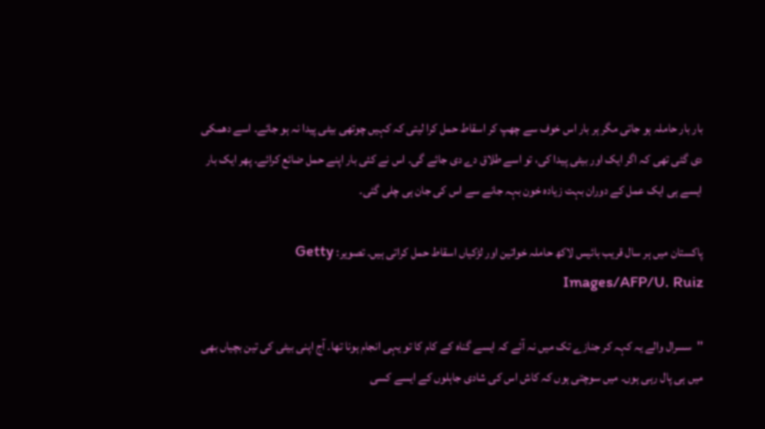بار بار حاملہ ہو جاتی مگر ہر بار اس خوف سے چھپ کر اسقاط حمل کرا لیتی کہ کہیں چوتھی بیٹی پیدا نہ ہو جائے۔ اسے دھمکی دی گئی تھی کہ اگر ایک اور بیٹی پیدا کی، تو اسے طلاق دے دی جائے گی۔ اس نے کئی بار اپنے حمل ضائع کرائے۔ پھر ایک بار ایسے ہی ایک عمل کے دوران بہت زیادہ خون بہہ جانے سے اس کی جان ہی چلی گئی۔

پاکستان میں ہر سال قریب بائیس لاکھ حاملہ خواتین اور لڑکیاں اسقاط حمل کراتی ہیں۔ تصویر: Getty Images/AFP/U. Ruiz

''سسرال والے یہ کہہ کر جنازے تک میں نہ آئے کہ ایسے گناہ کے کام کا تو یہی انجام ہونا تھا۔ آج اپنی بیٹی کی تین بچیاں بھی میں ہی پال رہی ہوں۔ میں سوچتی ہوں کہ کاش اس کی شادی جاہلوں کے ایسے کسی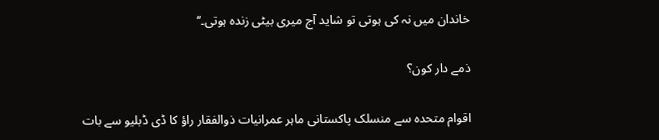خاندان میں نہ کی ہوتی تو شاید آج میری بیٹی زندہ ہوتی۔‘‘

ذمے دار کون؟

اقوام متحدہ سے منسلک پاکستانی ماہر عمرانیات ذوالفقار راؤ کا ڈی ڈبلیو سے بات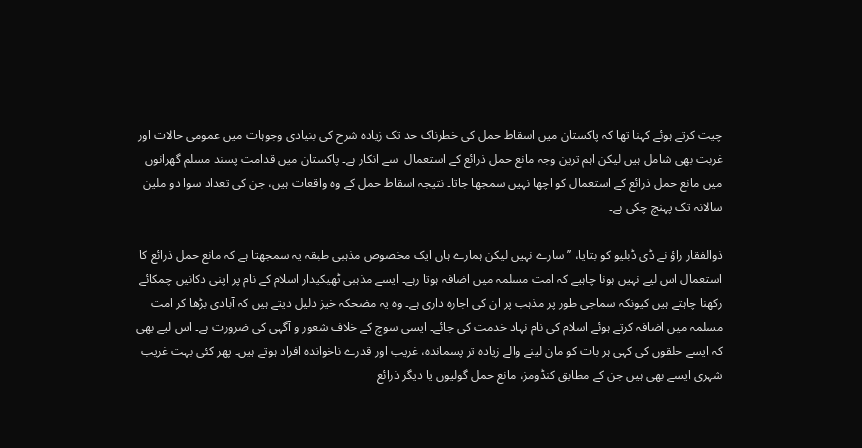چیت کرتے ہوئے کہنا تھا کہ پاکستان میں اسقاط حمل کی خطرناک حد تک زیادہ شرح کی بنیادی وجوہات میں عمومی حالات اور غربت بھی شامل ہیں لیکن اہم ترین وجہ مانع حمل ذرائع کے استعمال  سے انکار ہے۔ پاکستان میں قدامت پسند مسلم گھرانوں میں مانع حمل ذرائع کے استعمال کو اچھا نہیں سمجھا جاتا۔ نتیجہ اسقاط حمل کے وہ واقعات ہیں، جن کی تعداد سوا دو ملین سالانہ تک پہنچ چکی ہے۔

ذوالفقار راؤ نے ڈی ڈبلیو کو بتایا، ’’سارے نہیں لیکن ہمارے ہاں ایک مخصوص مذہبی طبقہ یہ سمجھتا ہے کہ مانع حمل ذرائع کا استعمال اس لیے نہیں ہونا چاہیے کہ امت مسلمہ میں اضافہ ہوتا رہے۔ ایسے مذہبی ٹھیکیدار اسلام کے نام پر اپنی دکانیں چمکائے رکھنا چاہتے ہیں کیونکہ سماجی طور پر مذہب پر ان کی اجارہ داری ہے۔ وہ یہ مضحکہ خیز دلیل دیتے ہیں کہ آبادی بڑھا کر امت مسلمہ میں اضافہ کرتے ہوئے اسلام کی نام نہاد خدمت کی جائے۔ ایسی سوچ کے خلاف شعور و آگہی کی ضرورت ہے۔ اس لیے بھی کہ ایسے حلقوں کی کہی ہر بات کو مان لینے والے زیادہ تر پسماندہ، غریب اور قدرے ناخواندہ افراد ہوتے ہیں۔ پھر کئی بہت غریب شہری ایسے بھی ہیں جن کے مطابق کنڈومز، مانع حمل گولیوں یا دیگر ذرائع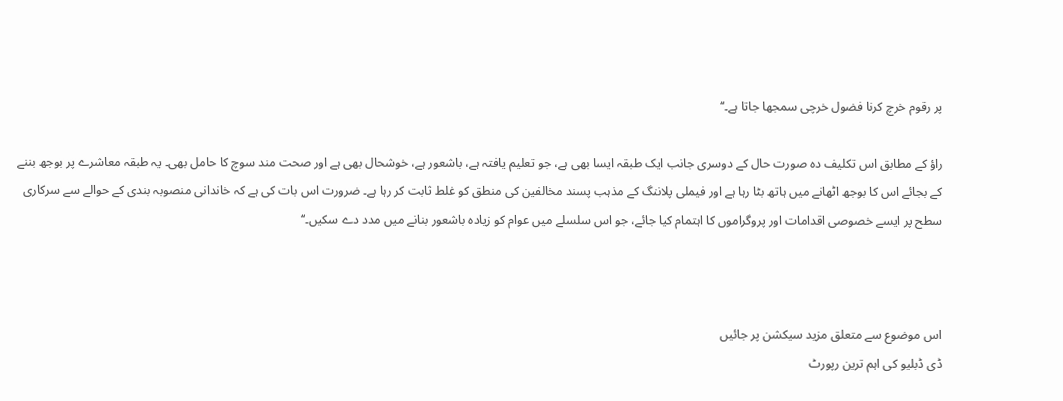پر رقوم خرچ کرنا فضول خرچی سمجھا جاتا ہے۔‘‘

راؤ کے مطابق اس تکلیف دہ صورت حال کے دوسری جانب ایک طبقہ ایسا بھی ہے، جو تعلیم یافتہ ہے، باشعور ہے، خوشحال بھی ہے اور صحت مند سوچ کا حامل بھی۔ یہ طبقہ معاشرے پر بوجھ بننے کے بجائے اس کا بوجھ اٹھانے میں ہاتھ بٹا رہا ہے اور فیملی پلاننگ کے مذہب پسند مخالفین کی منطق کو غلط ثابت کر رہا ہے۔ ضرورت اس بات کی ہے کہ خاندانی منصوبہ بندی کے حوالے سے سرکاری سطح پر ایسے خصوصی اقدامات اور پروگراموں کا اہتمام کیا جائے، جو اس سلسلے میں عوام کو زیادہ باشعور بنانے میں مدد دے سکیں۔‘‘



اس موضوع سے متعلق مزید سیکشن پر جائیں
ڈی ڈبلیو کی اہم ترین رپورٹ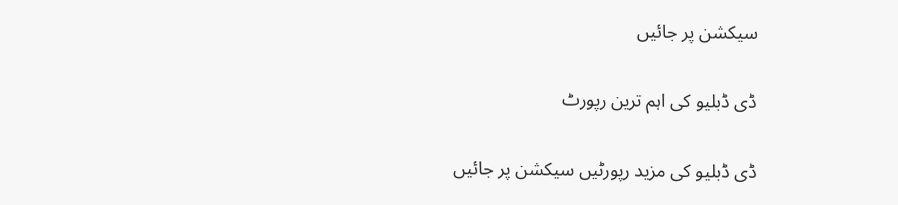سیکشن پر جائیں

ڈی ڈبلیو کی اہم ترین رپورٹ

ڈی ڈبلیو کی مزید رپورٹیں سیکشن پر جائیں